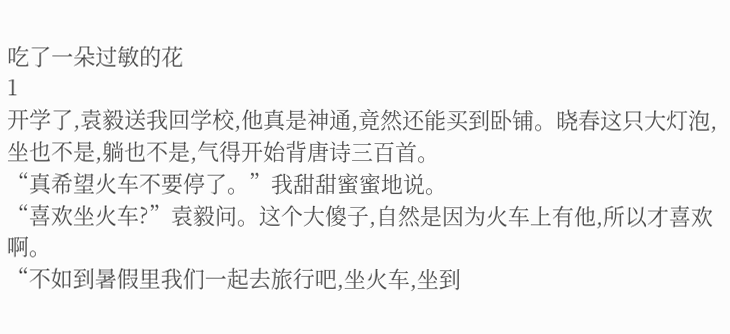吃了一朵过敏的花
1
开学了,袁毅送我回学校,他真是神通,竟然还能买到卧铺。晓春这只大灯泡,坐也不是,躺也不是,气得开始背唐诗三百首。
“真希望火车不要停了。”我甜甜蜜蜜地说。
“喜欢坐火车?”袁毅问。这个大傻子,自然是因为火车上有他,所以才喜欢啊。
“不如到暑假里我们一起去旅行吧,坐火车,坐到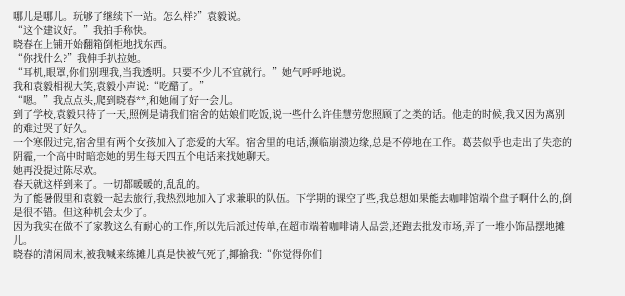哪儿是哪儿。玩够了继续下一站。怎么样?”袁毅说。
“这个建议好。”我拍手称快。
晓春在上铺开始翻箱倒柜地找东西。
“你找什么?”我伸手扒拉她。
“耳机,眼罩,你们别理我,当我透明。只要不少儿不宜就行。”她气呼呼地说。
我和袁毅相视大笑,袁毅小声说:“吃醋了。”
“嗯。”我点点头,爬到晓春**,和她闹了好一会儿。
到了学校,袁毅只待了一天,照例是请我们宿舍的姑娘们吃饭,说一些什么许佳慧劳您照顾了之类的话。他走的时候,我又因为离别的难过哭了好久。
一个寒假过完,宿舍里有两个女孩加入了恋爱的大军。宿舍里的电话,濒临崩溃边缘,总是不停地在工作。葛芸似乎也走出了失恋的阴霾,一个高中时暗恋她的男生每天四五个电话来找她聊天。
她再没提过陈尽欢。
春天就这样到来了。一切都暖暖的,乱乱的。
为了能暑假里和袁毅一起去旅行,我热烈地加入了求兼职的队伍。下学期的课空了些,我总想如果能去咖啡馆端个盘子啊什么的,倒是很不错。但这种机会太少了。
因为我实在做不了家教这么有耐心的工作,所以先后派过传单,在超市端着咖啡请人品尝,还跑去批发市场,弄了一堆小饰品摆地摊儿。
晓春的清闲周末,被我喊来练摊儿真是快被气死了,揶揄我:“你觉得你们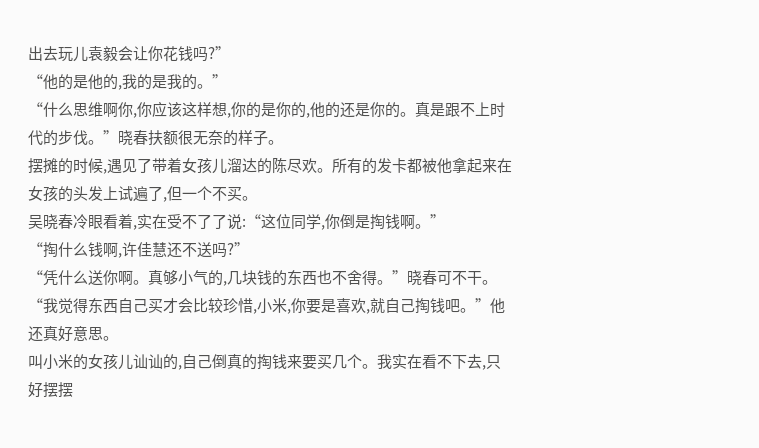出去玩儿袁毅会让你花钱吗?”
“他的是他的,我的是我的。”
“什么思维啊你,你应该这样想,你的是你的,他的还是你的。真是跟不上时代的步伐。”晓春扶额很无奈的样子。
摆摊的时候,遇见了带着女孩儿溜达的陈尽欢。所有的发卡都被他拿起来在女孩的头发上试遍了,但一个不买。
吴晓春冷眼看着,实在受不了了说:“这位同学,你倒是掏钱啊。”
“掏什么钱啊,许佳慧还不送吗?”
“凭什么送你啊。真够小气的,几块钱的东西也不舍得。”晓春可不干。
“我觉得东西自己买才会比较珍惜,小米,你要是喜欢,就自己掏钱吧。”他还真好意思。
叫小米的女孩儿讪讪的,自己倒真的掏钱来要买几个。我实在看不下去,只好摆摆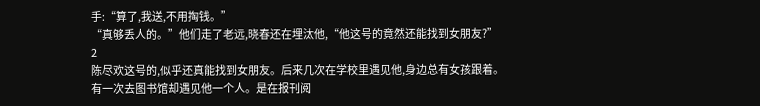手:“算了,我送,不用掏钱。”
“真够丢人的。”他们走了老远,晓春还在埋汰他,“他这号的竟然还能找到女朋友?”
2
陈尽欢这号的,似乎还真能找到女朋友。后来几次在学校里遇见他,身边总有女孩跟着。
有一次去图书馆却遇见他一个人。是在报刊阅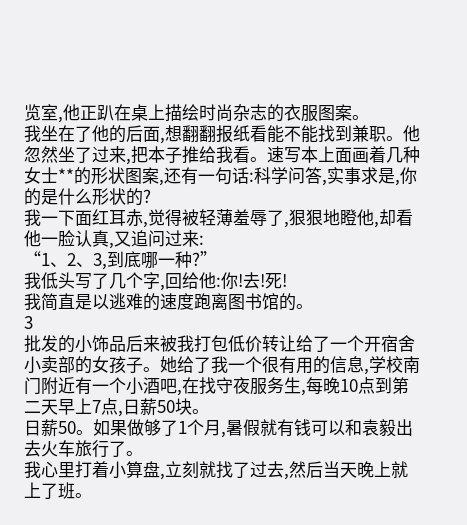览室,他正趴在桌上描绘时尚杂志的衣服图案。
我坐在了他的后面,想翻翻报纸看能不能找到兼职。他忽然坐了过来,把本子推给我看。速写本上面画着几种女士**的形状图案,还有一句话:科学问答,实事求是,你的是什么形状的?
我一下面红耳赤,觉得被轻薄羞辱了,狠狠地瞪他,却看他一脸认真,又追问过来:
“1、2、3,到底哪一种?”
我低头写了几个字,回给他:你!去!死!
我简直是以逃难的速度跑离图书馆的。
3
批发的小饰品后来被我打包低价转让给了一个开宿舍小卖部的女孩子。她给了我一个很有用的信息,学校南门附近有一个小酒吧,在找守夜服务生,每晚10点到第二天早上7点,日薪50块。
日薪50。如果做够了1个月,暑假就有钱可以和袁毅出去火车旅行了。
我心里打着小算盘,立刻就找了过去,然后当天晚上就上了班。